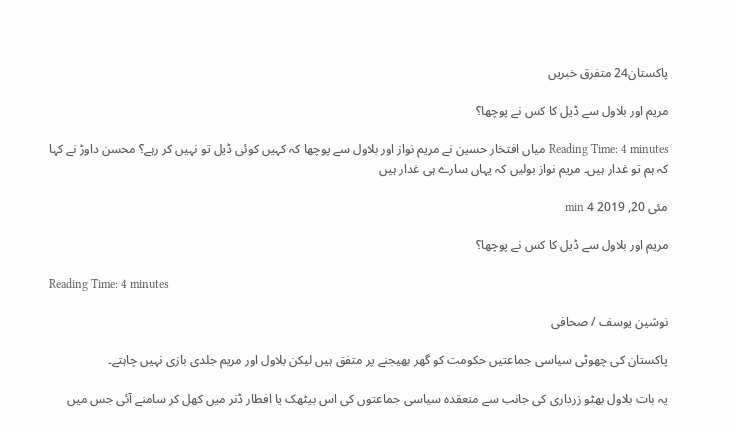پاکستان24 متفرق خبریں

مریم اور بلاول سے ڈیل کا کس نے پوچھا؟

Reading Time: 4 minutes میاں افتخار حسین نے مریم نواز اور بلاول سے پوچھا کہ کہیں کوئی ڈیل تو نہیں کر رہے؟ محسن داوڑ نے کہا کہ ہم تو غدار ہیں۔ مریم نواز بولیں کہ یہاں سارے ہی غدار ہیں

مئی 20, 2019 4 min

مریم اور بلاول سے ڈیل کا کس نے پوچھا؟

Reading Time: 4 minutes

نوشین یوسف / صحافی

پاکستان کی چھوٹی سیاسی جماعتیں حکومت کو گھر بھیجنے پر متفق ہیں لیکن بلاول اور مریم جلدی بازی نہیں چاہتے۔

یہ بات بلاول بھٹو زرداری کی جانب سے منعقدہ سیاسی جماعتوں کی اس بیٹھک یا افطار ڈنر میں کھل کر سامنے آئی جس میں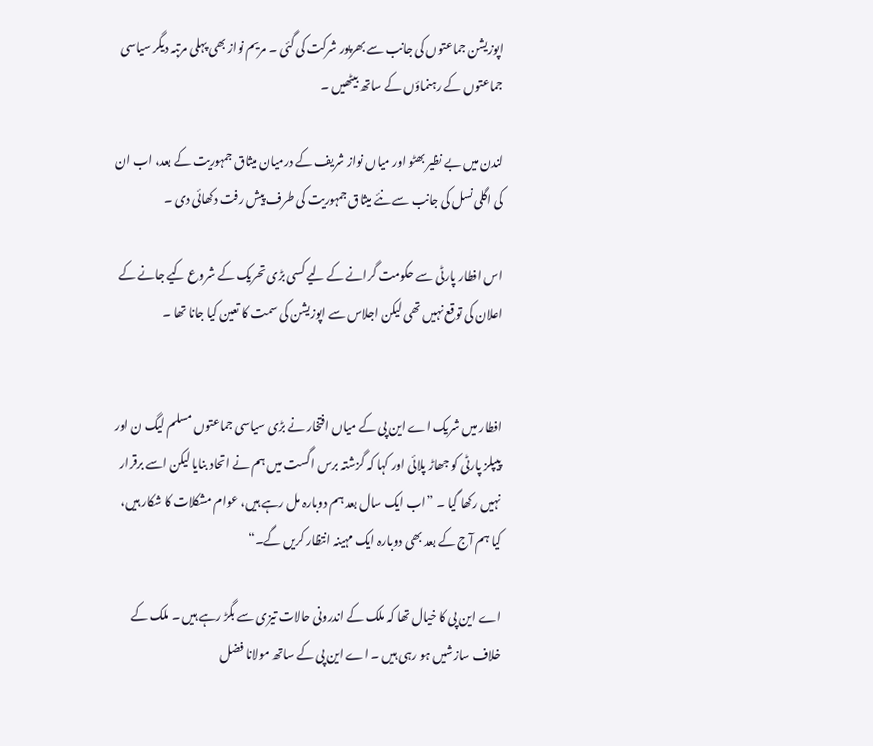اپوزیشن جماعتوں کی جانب سے بھرپور شرکت کی گئی ۔ مریم نواز بھی پہلی مرتبہ دیگر سیاسی جماعتوں کے رہنماؤں کے ساتھ بیٹھیں ۔

لندن میں بے نظیر بھٹو اور میاں نواز شریف کے درمیان میثاق جمہوریت کے بعد، اب ان کی اگلی نسل کی جانب سے نئے میثاق جمہوریت کی طرف پیش رفت دکھائی دی ۔

اس افطار پارٹی سے حکومت گرانے کے لیے کسی بڑی تحریک کے شروع کیے جانے کے اعلان کی توقع نہیں تھی لیکن اجلاس سے اپوزیشن کی سمت کا تعین کیا جانا تھا ۔


افطار میں شریک اے این پی کے میاں افتخار نے بڑی سیاسی جماعتوں مسلم لیگ ن اور پیپلز پارٹی کو جھاڑ پلائی اور کہا کہ گزشتہ برس اگست میں ہم نے اتحاد بنایا لیکن اسے برقرار نہیں رکھا گیا ۔ ”اب ایک سال بعد ہم دوبارہ مل رہے ہیں، عوام مشکلات کا شکار ہیں، کیا ہم آج کے بعد بھی دوبارہ ایک مہینہ انتظار کریں گے۔“

اے این پی کا خیال تھا کہ ملک کے اندرونی حالات تیزی سے بگڑ رہے ہیں ۔ ملک کے خلاف سازشیں ہو رہی ہیں ۔ اے این پی کے ساتھ مولانا فضل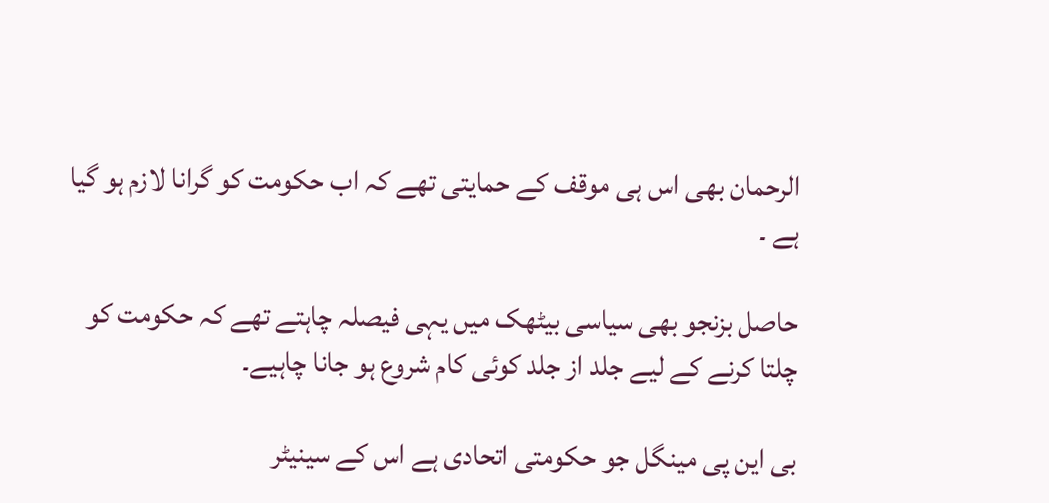الرحمان بھی اس ہی موقف کے حمایتی تھے کہ اب حکومت کو گرانا لازم ہو گیا ہے ۔

حاصل بزنجو بھی سیاسی بیٹھک میں یہی فیصلہ چاہتے تھے کہ حکومت کو چلتا کرنے کے لیے جلد از جلد کوئی کام شروع ہو جانا چاہیے۔

بی این پی مینگل جو حکومتی اتحادی ہے اس کے سینیٹر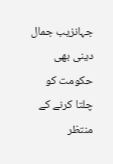جہانزیب جمال دینی بھی حکومت کو چلتا کرنے کے منتظر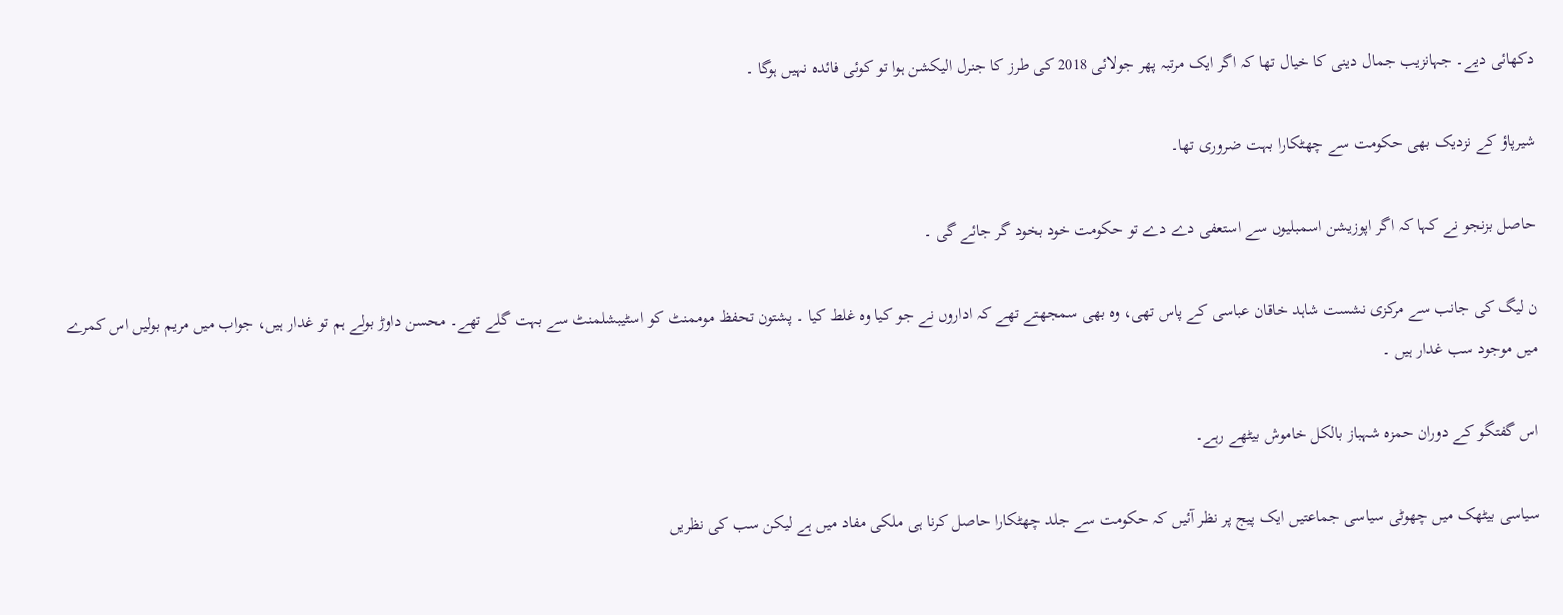دکھائی دیے۔ جہانزیب جمال دینی کا خیال تھا کہ اگر ایک مرتبہ پھر جولائی 2018 کی طرز کا جنرل الیکشن ہوا تو کوئی فائدہ نہیں ہوگا ۔

شیرپاؤ کے نزدیک بھی حکومت سے چھٹکارا بہت ضروری تھا۔

حاصل بزنجو نے کہا کہ اگر اپوزیشن اسمبلیوں سے استعفی دے دے تو حکومت خود بخود گر جائے گی ۔

ن لیگ کی جانب سے مرکزی نشست شاہد خاقان عباسی کے پاس تھی، وہ بھی سمجھتے تھے کہ اداروں نے جو کیا وہ غلط کیا ۔ پشتون تحفظ موممنٹ کو اسٹیبشلمنٹ سے بہت گلے تھے۔ محسن داوڑ بولے ہم تو غدار ہیں، جواب میں مریم بولیں اس کمرے میں موجود سب غدار ہیں ۔

اس گفتگو کے دوران حمزہ شہباز بالکل خاموش بیٹھے رہے۔

سیاسی بیٹھک میں چھوٹی سیاسی جماعتیں ایک پیج پر نظر آئیں کہ حکومت سے جلد چھٹکارا حاصل کرنا ہی ملکی مفاد میں ہے لیکن سب کی نظریں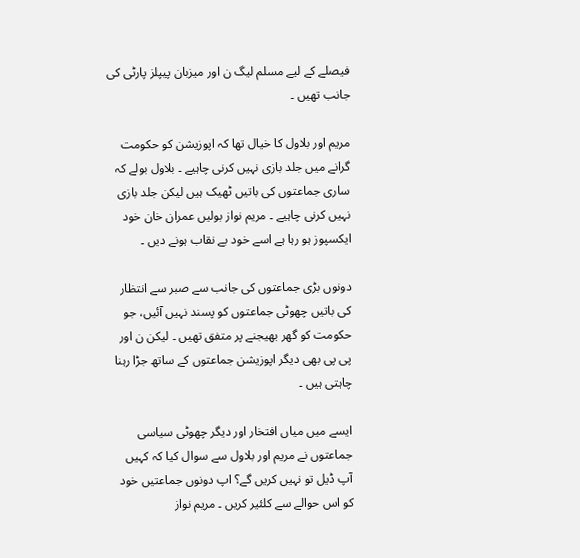فیصلے کے لیے مسلم لیگ ن اور میزبان پیپلز پارٹی کی جانب تھیں ۔

مریم اور بلاول کا خیال تھا کہ اپوزیشن کو حکومت گرانے میں جلد بازی نہیں کرنی چاہیے ۔ بلاول بولے کہ ساری جماعتوں کی باتیں ٹھیک ہیں لیکن جلد بازی نہیں کرنی چاہیے ۔ مریم نواز بولیں عمران خان خود ایکسپوز ہو رہا ہے اسے خود بے نقاب ہونے دیں ۔

دونوں بڑی جماعتوں کی جانب سے صبر سے انتظار کی باتیں چھوٹی جماعتوں کو پسند نہیں آئیں، جو حکومت کو گھر بھیجنے پر متفق تھیں ۔ لیکن ن اور پی پی بھی دیگر اپوزیشن جماعتوں کے ساتھ جڑا رہنا چاہتی ہیں ۔

ایسے میں میاں افتخار اور دیگر چھوٹی سیاسی جماعتوں نے مریم اور بلاول سے سوال کیا کہ کہیں آپ ڈیل تو نہیں کریں گے؟ اپ دونوں جماعتیں خود کو اس حوالے سے کلئیر کریں ۔ مریم نواز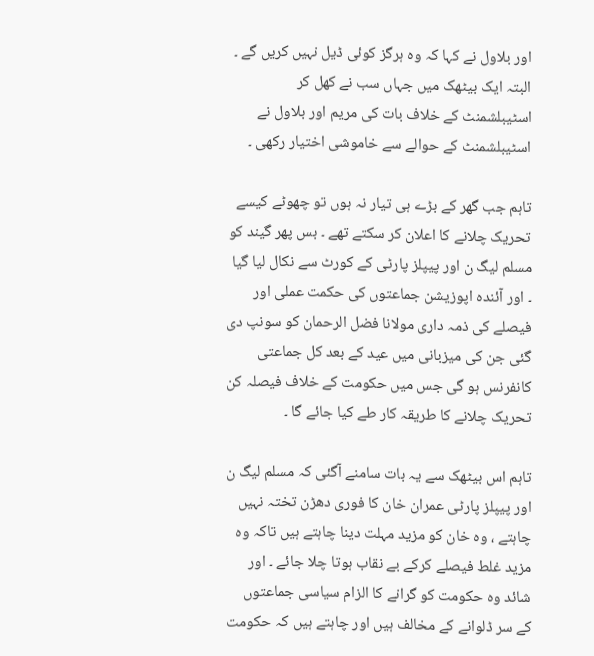اور بلاول نے کہا کہ وہ ہرگز کوئی ڈیل نہیں کریں گے ۔ البتہ ایک بیٹھک میں جہاں سب نے کھل کر اسٹیبلشمنٹ کے خلاف بات کی مریم اور بلاول نے اسٹیبلشمنٹ کے حوالے سے خاموشی اختیار رکھی ۔

تاہم جب گھر کے بڑے ہی تیار نہ ہوں تو چھوٹے کیسے تحریک چلانے کا اعلان کر سکتے تھے ۔ بس پھر گیند کو مسلم لیگ ن اور پیپلز پارٹی کے کورٹ سے نکال لیا گیا ۔ اور آئندہ اپوزیشن جماعتوں کی حکمت عملی اور فیصلے کی ذمہ داری مولانا فضل الرحمان کو سونپ دی گئی جن کی میزبانی میں عید کے بعد کل جماعتی کانفرنس ہو گی جس میں حکومت کے خلاف فیصلہ کن تحریک چلانے کا طریقہ کار طے کیا جائے گا ۔

تاہم اس بیٹھک سے یہ بات سامنے آگئی کہ مسلم لیگ ن اور پیپلز پارٹی عمران خان کا فوری دھڑن تختہ نہیں چاہتے ، وہ خان کو مزید مہلت دینا چاہتے ہیں تاکہ وہ مزید غلط فیصلے کرکے بے نقاب ہوتا چلا جائے ۔ اور شائد وہ حکومت کو گرانے کا الزام سیاسی جماعتوں کے سر ڈلوانے کے مخالف ہیں اور چاہتے ہیں کہ حکومت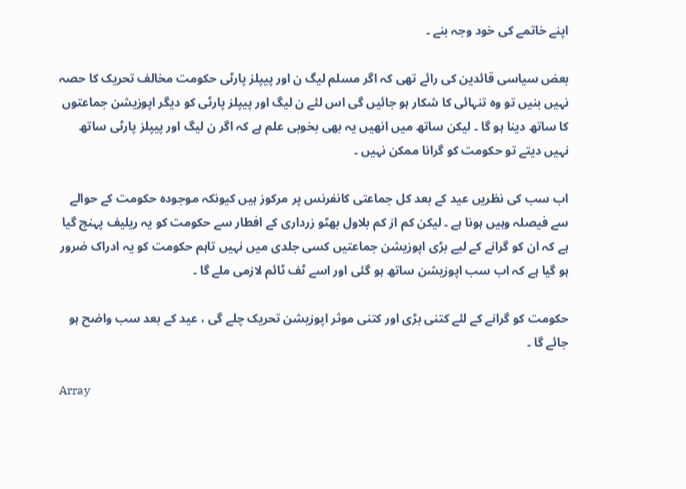اپنے خاتمے کی خود وجہ بنے ۔

بعض سیاسی قائدین کی رائے تھی کہ اگر مسلم لیگ ن اور پیپلز پارٹی حکومت مخالف تحریک کا حصہ نہیں بنیں تو وہ تنہائی کا شکار ہو جائیں گی اس لئے ن لیگ اور پیپلز پارٹی کو دیگر اپوزیشن جماعتوں کا ساتھ دینا ہو گا ۔ لیکن ساتھ میں انھیں یہ بھی بخوبی علم ہے کہ اگر ن لیگ اور پیپلز پارٹی ساتھ نہیں دیتے تو حکومت کو گرانا ممکن نہیں ۔

اب سب کی نظریں عید کے بعد کل جماعتی کانفرنس پر مرکوز ہیں کیونکہ موجودہ حکومت کے حوالے سے فیصلہ وہیں ہونا ہے ۔ لیکن کم از کم بلاول بھٹو زرداری کے افطار سے حکومت کو یہ ریلیف پہنچ گیا ہے کہ ان کو گرانے کے لیے بڑی اپوزیشن جماعتیں کسی جلدی میں نہیں تاہم حکومت کو یہ ادراک ضرور ہو گیا ہے کہ اب سب اپوزیشن ساتھ ہو گئی اور اسے ٹف ٹائم لازمی ملے گا ۔

حکومت کو گرانے کے لئے کتنی بڑی اور کتنی موثر اپوزیشن تحریک چلے گی ، عید کے بعد سب واضح ہو جائے گا ۔

Array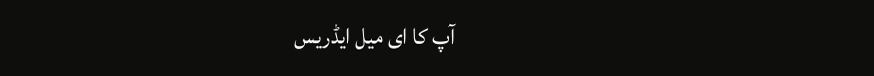آپ کا ای میل ایڈریس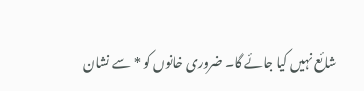شائع نہیں کیا جائے گا۔ ضروری خانوں کو * سے نشان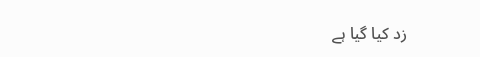زد کیا گیا ہے